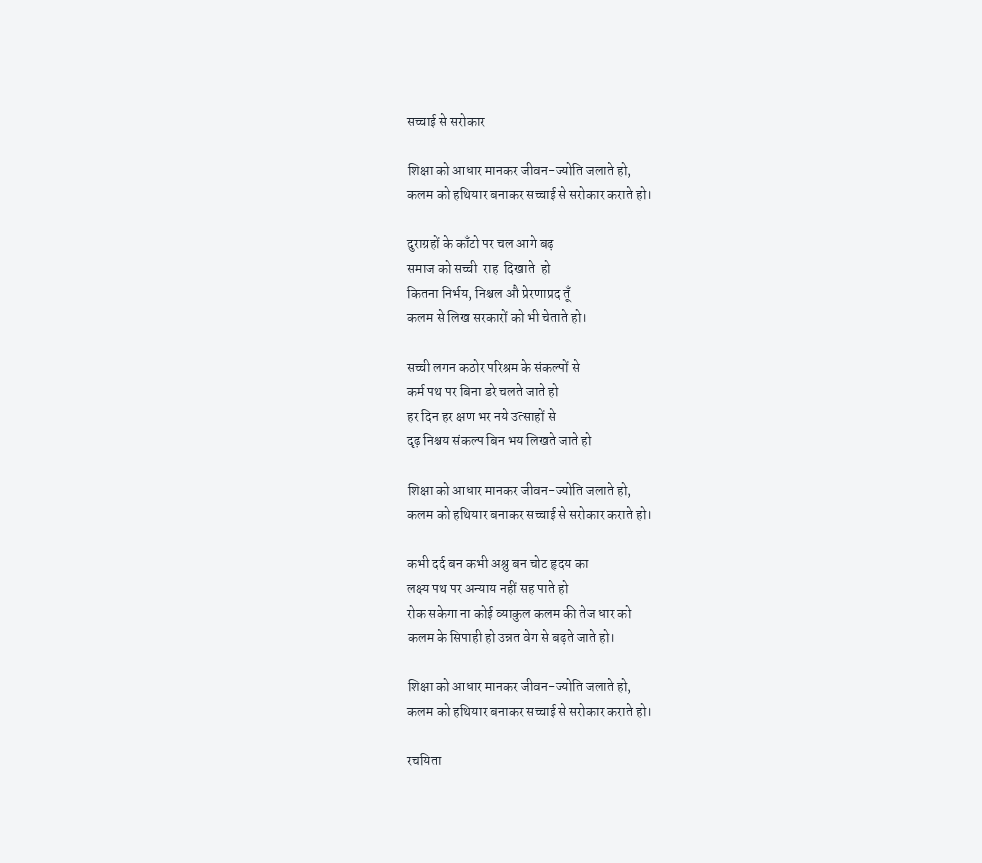सच्चाई से सरोकार

शिक्षा को आधार मानकर जीवन-ज्योति जलाते हो,
कलम को हथियार बनाकर सच्चाई से सरोकार कराते हो।

दुराग्रहों के काँटो पर चल आगे बढ़
समाज को सच्ची  राह  दिखाते  हो
कितना निर्भय, निश्चल औ प्रेरणाप्रद तूँ
कलम से लिख सरकारों को भी चेताते हो।

सच्ची लगन कठोर परिश्रम के संकल्पों से
कर्म पथ पर बिना डरे चलते जाते हो
हर दिन हर क्षण भर नये उत्साहों से
दृढ़ निश्चय संकल्प बिन भय लिखते जाते हो

शिक्षा को आधार मानकर जीवन-ज्योति जलाते हो,
कलम को हथियार बनाकर सच्चाई से सरोकार कराते हो।

कभी दर्द बन कभी अश्रु बन चोट हृदय का
लक्ष्य पथ पर अन्याय नहीं सह पाते हो
रोक सकेगा ना कोई व्याकुल कलम की तेज धार को
कलम के सिपाही हो उन्नत वेग से बढ़ते जाते हो।

शिक्षा को आधार मानकर जीवन-ज्योति जलाते हो,
कलम को हथियार बनाकर सच्चाई से सरोकार कराते हो।

रचयिता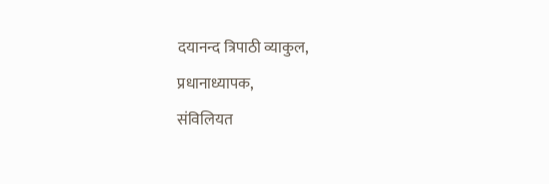दयानन्द त्रिपाठी व्याकुल,
प्रधानाध्यापक,
संविलियत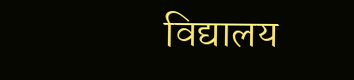विद्यालय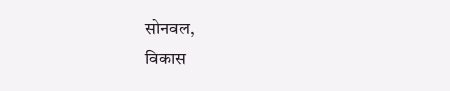सोनवल,
विकास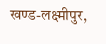खण्ड-लक्ष्मीपुर,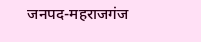जनपद-महराजगंज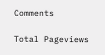Comments

Total Pageviews